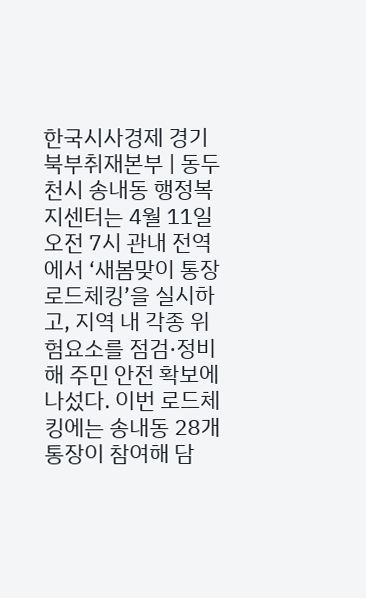한국시사경제 경기북부취재본부 | 동두천시 송내동 행정복지센터는 4월 11일 오전 7시 관내 전역에서 ‘새봄맞이 통장 로드체킹’을 실시하고, 지역 내 각종 위험요소를 점검·정비해 주민 안전 확보에 나섰다. 이번 로드체킹에는 송내동 28개 통장이 참여해 담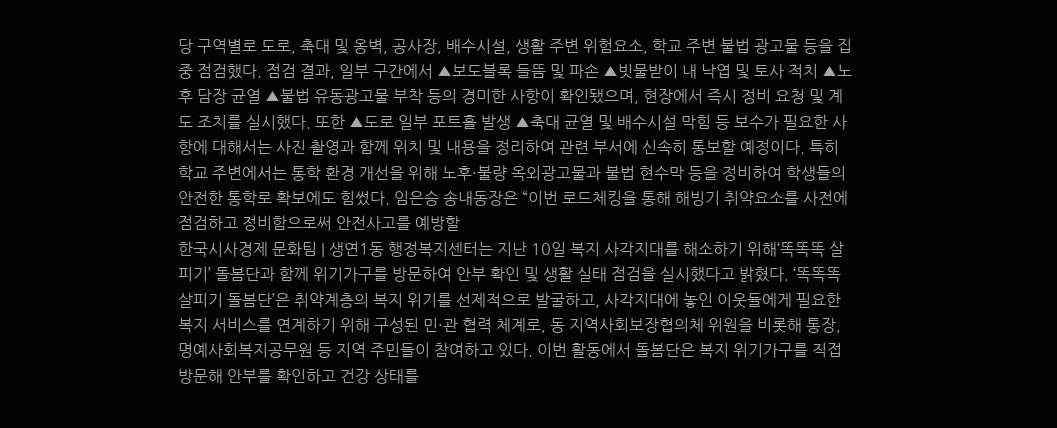당 구역별로 도로, 축대 및 옹벽, 공사장, 배수시설, 생활 주변 위험요소, 학교 주변 불법 광고물 등을 집중 점검했다. 점검 결과, 일부 구간에서 ▲보도블록 들뜸 및 파손 ▲빗물받이 내 낙엽 및 토사 적치 ▲노후 담장 균열 ▲불법 유동광고물 부착 등의 경미한 사항이 확인됐으며, 현장에서 즉시 정비 요청 및 계도 조치를 실시했다. 또한 ▲도로 일부 포트홀 발생 ▲축대 균열 및 배수시설 막힘 등 보수가 필요한 사항에 대해서는 사진 촬영과 함께 위치 및 내용을 정리하여 관련 부서에 신속히 통보할 예정이다. 특히 학교 주변에서는 통학 환경 개선을 위해 노후·불량 옥외광고물과 불법 현수막 등을 정비하여 학생들의 안전한 통학로 확보에도 힘썼다. 임은승 송내동장은 “이번 로드체킹을 통해 해빙기 취약요소를 사전에 점검하고 정비함으로써 안전사고를 예방할
한국시사경제 문화팀 | 생연1동 행정복지센터는 지난 10일 복지 사각지대를 해소하기 위해‘똑똑똑 살피기’ 돌봄단과 함께 위기가구를 방문하여 안부 확인 및 생활 실태 점검을 실시했다고 밝혔다. ‘똑똑똑 살피기 돌봄단’은 취약계층의 복지 위기를 선제적으로 발굴하고, 사각지대에 놓인 이웃들에게 필요한 복지 서비스를 연계하기 위해 구성된 민·관 협력 체계로, 동 지역사회보장협의체 위원을 비롯해 통장, 명예사회복지공무원 등 지역 주민들이 참여하고 있다. 이번 활동에서 돌봄단은 복지 위기가구를 직접 방문해 안부를 확인하고 건강 상태를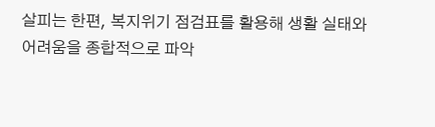살피는 한편, 복지위기 점검표를 활용해 생활 실태와 어려움을 종합적으로 파악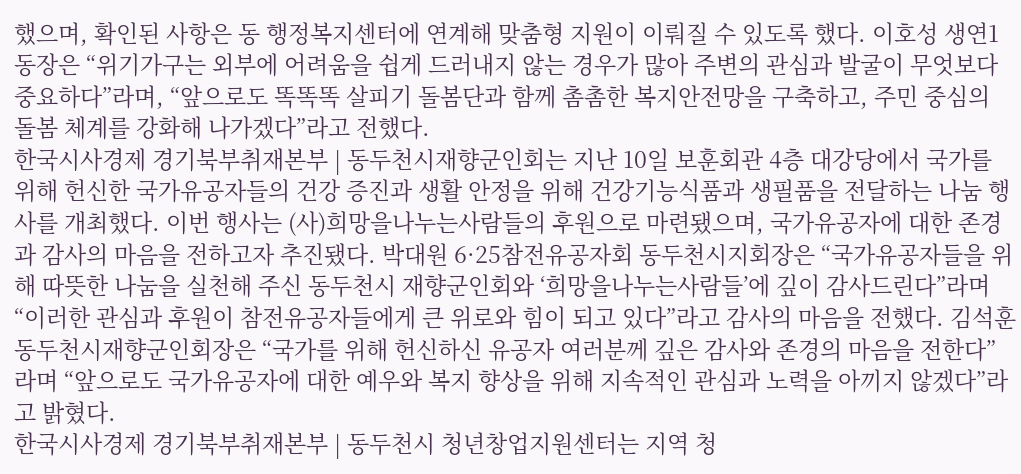했으며, 확인된 사항은 동 행정복지센터에 연계해 맞춤형 지원이 이뤄질 수 있도록 했다. 이호성 생연1동장은 “위기가구는 외부에 어려움을 쉽게 드러내지 않는 경우가 많아 주변의 관심과 발굴이 무엇보다 중요하다”라며, “앞으로도 똑똑똑 살피기 돌봄단과 함께 촘촘한 복지안전망을 구축하고, 주민 중심의 돌봄 체계를 강화해 나가겠다”라고 전했다.
한국시사경제 경기북부취재본부 | 동두천시재향군인회는 지난 10일 보훈회관 4층 대강당에서 국가를 위해 헌신한 국가유공자들의 건강 증진과 생활 안정을 위해 건강기능식품과 생필품을 전달하는 나눔 행사를 개최했다. 이번 행사는 (사)희망을나누는사람들의 후원으로 마련됐으며, 국가유공자에 대한 존경과 감사의 마음을 전하고자 추진됐다. 박대원 6·25참전유공자회 동두천시지회장은 “국가유공자들을 위해 따뜻한 나눔을 실천해 주신 동두천시 재향군인회와 ‘희망을나누는사람들’에 깊이 감사드린다”라며 “이러한 관심과 후원이 참전유공자들에게 큰 위로와 힘이 되고 있다”라고 감사의 마음을 전했다. 김석훈 동두천시재향군인회장은 “국가를 위해 헌신하신 유공자 여러분께 깊은 감사와 존경의 마음을 전한다”라며 “앞으로도 국가유공자에 대한 예우와 복지 향상을 위해 지속적인 관심과 노력을 아끼지 않겠다”라고 밝혔다.
한국시사경제 경기북부취재본부 | 동두천시 청년창업지원센터는 지역 청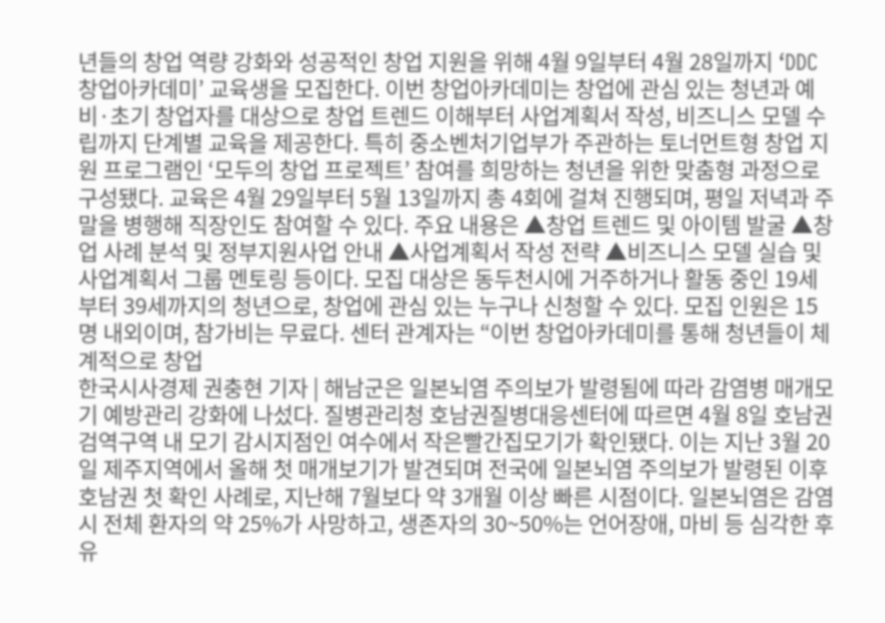년들의 창업 역량 강화와 성공적인 창업 지원을 위해 4월 9일부터 4월 28일까지 ‘DDC 창업아카데미’ 교육생을 모집한다. 이번 창업아카데미는 창업에 관심 있는 청년과 예비·초기 창업자를 대상으로 창업 트렌드 이해부터 사업계획서 작성, 비즈니스 모델 수립까지 단계별 교육을 제공한다. 특히 중소벤처기업부가 주관하는 토너먼트형 창업 지원 프로그램인 ‘모두의 창업 프로젝트’ 참여를 희망하는 청년을 위한 맞춤형 과정으로 구성됐다. 교육은 4월 29일부터 5월 13일까지 총 4회에 걸쳐 진행되며, 평일 저녁과 주말을 병행해 직장인도 참여할 수 있다. 주요 내용은 ▲창업 트렌드 및 아이템 발굴 ▲창업 사례 분석 및 정부지원사업 안내 ▲사업계획서 작성 전략 ▲비즈니스 모델 실습 및 사업계획서 그룹 멘토링 등이다. 모집 대상은 동두천시에 거주하거나 활동 중인 19세부터 39세까지의 청년으로, 창업에 관심 있는 누구나 신청할 수 있다. 모집 인원은 15명 내외이며, 참가비는 무료다. 센터 관계자는 “이번 창업아카데미를 통해 청년들이 체계적으로 창업
한국시사경제 권충현 기자 | 해남군은 일본뇌염 주의보가 발령됨에 따라 감염병 매개모기 예방관리 강화에 나섰다. 질병관리청 호남권질병대응센터에 따르면 4월 8일 호남권 검역구역 내 모기 감시지점인 여수에서 작은빨간집모기가 확인됐다. 이는 지난 3월 20일 제주지역에서 올해 첫 매개보기가 발견되며 전국에 일본뇌염 주의보가 발령된 이후 호남권 첫 확인 사례로, 지난해 7월보다 약 3개월 이상 빠른 시점이다. 일본뇌염은 감염 시 전체 환자의 약 25%가 사망하고, 생존자의 30~50%는 언어장애, 마비 등 심각한 후유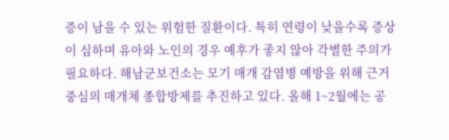증이 남을 수 있는 위험한 질환이다. 특히 연령이 낮을수록 증상이 심하며 유아와 노인의 경우 예후가 좋지 않아 각별한 주의가 필요하다. 해남군보건소는 모기 매개 감염병 예방을 위해 근거 중심의 매개체 종합방제를 추진하고 있다. 올해 1~2월에는 공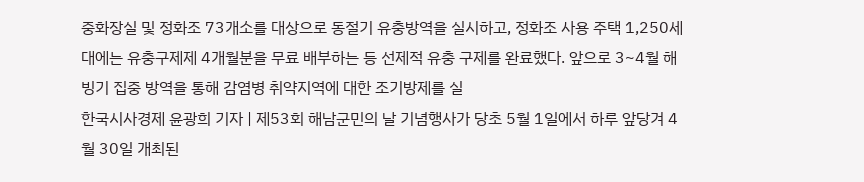중화장실 및 정화조 73개소를 대상으로 동절기 유충방역을 실시하고, 정화조 사용 주택 1,250세대에는 유충구제제 4개월분을 무료 배부하는 등 선제적 유충 구제를 완료했다. 앞으로 3~4월 해빙기 집중 방역을 통해 감염병 취약지역에 대한 조기방제를 실
한국시사경제 윤광희 기자 | 제53회 해남군민의 날 기념행사가 당초 5월 1일에서 하루 앞당겨 4월 30일 개최된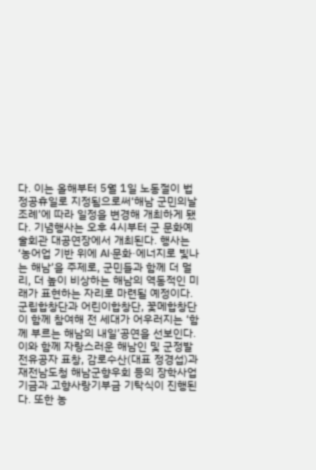다. 이는 올해부터 5월 1일 노동절이 법정공휴일로 지정됨으로써‘해남 군민의날 조례’에 따라 일정을 변경해 개최하게 됐다. 기념행사는 오후 4시부터 군 문화예술회관 대공연장에서 개최된다. 행사는‘농어업 기반 위에 AI·문화·에너지로 빛나는 해남’을 주제로, 군민들과 함께 더 멀리, 더 높이 비상하는 해남의 역동적인 미래가 표현하는 자리로 마련될 예정이다. 군립합창단과 어린이합창단, 꽃메합창단이 함께 참여해 전 세대가 어우러지는 ‘함께 부르는 해남의 내일’공연을 선보인다. 이와 함께 자랑스러운 해남인 및 군정발전유공자 표창, 감로수산(대표 정경섭)과 재전남도청 해남군향우회 등의 장학사업기금과 고향사랑기부금 기탁식이 진행된다. 또한 농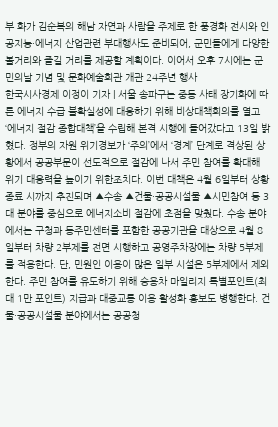부 화가 김순복의 해남 자연과 사람을 주제로 한 풍경화 전시와 인공지능·에너지 산업관련 부대행사도 준비되어, 군민들에게 다양한 볼거리와 즐길 거리를 제공할 계획이다. 이어서 오후 7시에는 군민의날 기념 및 문화예술회관 개관 24주년 행사
한국시사경제 이정이 기자 | 서울 송파구는 중동 사태 장기화에 따른 에너지 수급 불확실성에 대응하기 위해 비상대책회의를 열고 ‘에너지 절감 종합대책’을 수립해 본격 시행에 들어갔다고 13일 밝혔다. 정부의 자원 위기경보가 ‘주의’에서 ‘경계’ 단계로 격상된 상황에서 공공부문이 선도적으로 절감에 나서 주민 참여를 확대해 위기 대응력을 높이기 위한조치다. 이번 대책은 4월 6일부터 상황 종료 시까지 추진되며 ▲수송 ▲건물·공공시설물 ▲시민참여 등 3대 분야를 중심으로 에너지소비 절감에 초점을 맞췄다. 수송 분야에서는 구청과 동주민센터를 포함한 공공기관을 대상으로 4월 8일부터 차량 2부제를 전면 시행하고 공영주차장에는 차량 5부제를 적용한다. 단, 민원인 이용이 많은 일부 시설은 5부제에서 제외한다. 주민 참여를 유도하기 위해 승용차 마일리지 특별포인트(최대 1만 포인트) 지급과 대중교통 이용 활성화 홍보도 병행한다. 건물·공공시설물 분야에서는 공공청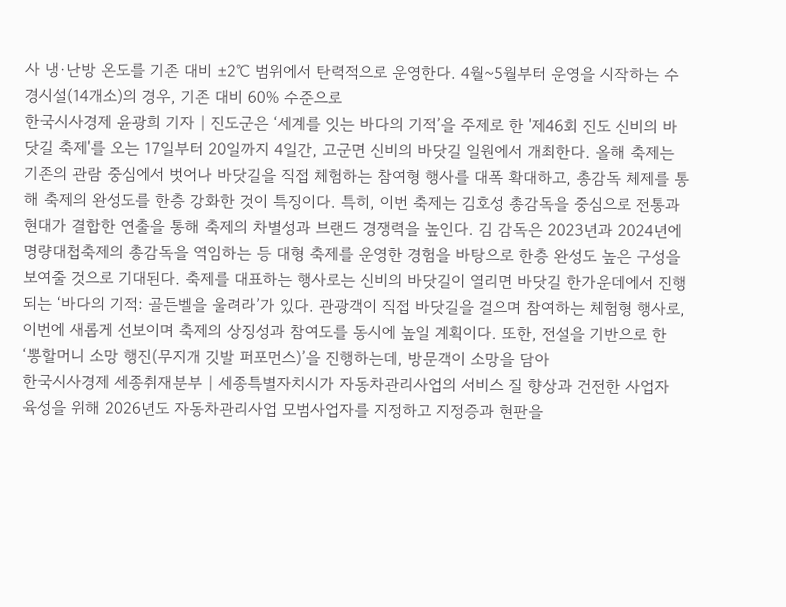사 냉·난방 온도를 기존 대비 ±2℃ 범위에서 탄력적으로 운영한다. 4월~5월부터 운영을 시작하는 수경시설(14개소)의 경우, 기존 대비 60% 수준으로
한국시사경제 윤광희 기자 | 진도군은 ‘세계를 잇는 바다의 기적’을 주제로 한 '제46회 진도 신비의 바닷길 축제'를 오는 17일부터 20일까지 4일간, 고군면 신비의 바닷길 일원에서 개최한다. 올해 축제는 기존의 관람 중심에서 벗어나 바닷길을 직접 체험하는 참여형 행사를 대폭 확대하고, 총감독 체제를 통해 축제의 완성도를 한층 강화한 것이 특징이다. 특히, 이번 축제는 김호성 총감독을 중심으로 전통과 현대가 결합한 연출을 통해 축제의 차별성과 브랜드 경쟁력을 높인다. 김 감독은 2023년과 2024년에 명량대첩축제의 총감독을 역임하는 등 대형 축제를 운영한 경험을 바탕으로 한층 완성도 높은 구성을 보여줄 것으로 기대된다. 축제를 대표하는 행사로는 신비의 바닷길이 열리면 바닷길 한가운데에서 진행되는 ‘바다의 기적: 골든벨을 울려라’가 있다. 관광객이 직접 바닷길을 걸으며 참여하는 체험형 행사로, 이번에 새롭게 선보이며 축제의 상징성과 참여도를 동시에 높일 계획이다. 또한, 전설을 기반으로 한 ‘뽕할머니 소망 행진(무지개 깃발 퍼포먼스)’을 진행하는데, 방문객이 소망을 담아
한국시사경제 세종취재분부 | 세종특별자치시가 자동차관리사업의 서비스 질 향상과 건전한 사업자 육성을 위해 2026년도 자동차관리사업 모범사업자를 지정하고 지정증과 현판을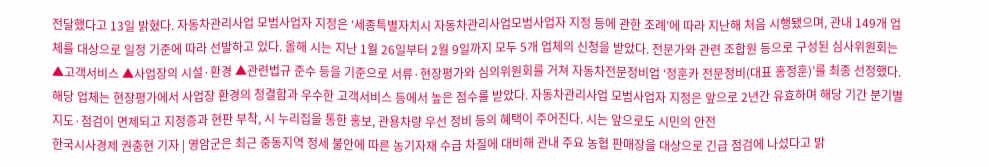전달했다고 13일 밝혔다. 자동차관리사업 모범사업자 지정은 ‘세종특별자치시 자동차관리사업모범사업자 지정 등에 관한 조례’에 따라 지난해 처음 시행됐으며, 관내 149개 업체를 대상으로 일정 기준에 따라 선발하고 있다. 올해 시는 지난 1월 26일부터 2월 9일까지 모두 5개 업체의 신청을 받았다. 전문가와 관련 조합원 등으로 구성된 심사위원회는 ▲고객서비스 ▲사업장의 시설·환경 ▲관련법규 준수 등을 기준으로 서류·현장평가와 심의위원회를 거쳐 자동차전문정비업 ‘정훈카 전문정비(대표 홍정훈)’를 최종 선정했다. 해당 업체는 현장평가에서 사업장 환경의 청결함과 우수한 고객서비스 등에서 높은 점수를 받았다. 자동차관리사업 모범사업자 지정은 앞으로 2년간 유효하며 해당 기간 분기별 지도·점검이 면제되고 지정증과 현판 부착, 시 누리집을 통한 홍보, 관용차량 우선 정비 등의 혜택이 주어진다. 시는 앞으로도 시민의 안전
한국시사경제 권충현 기자 | 영암군은 최근 중동지역 정세 불안에 따른 농기자재 수급 차질에 대비해 관내 주요 농협 판매장을 대상으로 긴급 점검에 나섰다고 밝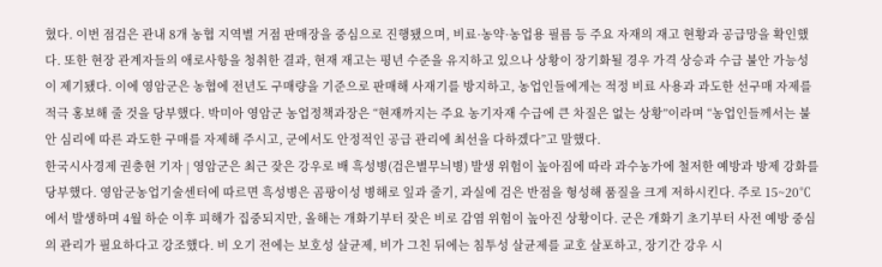혔다. 이번 점검은 관내 8개 농협 지역별 거점 판매장을 중심으로 진행됐으며, 비료·농약·농업용 필름 등 주요 자재의 재고 현황과 공급망을 확인했다. 또한 현장 관계자들의 애로사항을 청취한 결과, 현재 재고는 평년 수준을 유지하고 있으나 상황이 장기화될 경우 가격 상승과 수급 불안 가능성이 제기됐다. 이에 영암군은 농협에 전년도 구매량을 기준으로 판매해 사재기를 방지하고, 농업인들에게는 적정 비료 사용과 과도한 선구매 자제를 적극 홍보해 줄 것을 당부했다. 박미아 영암군 농업정책과장은 “현재까지는 주요 농기자재 수급에 큰 차질은 없는 상황”이라며 “농업인들께서는 불안 심리에 따른 과도한 구매를 자제해 주시고, 군에서도 안정적인 공급 관리에 최선을 다하겠다”고 말했다.
한국시사경제 권충현 기자 | 영암군은 최근 잦은 강우로 배 흑성병(검은별무늬병) 발생 위험이 높아짐에 따라 과수농가에 철저한 예방과 방제 강화를 당부했다. 영암군농업기술센터에 따르면 흑성병은 곰팡이성 병해로 잎과 줄기, 과실에 검은 반점을 형성해 품질을 크게 저하시킨다. 주로 15~20℃에서 발생하며 4월 하순 이후 피해가 집중되지만, 올해는 개화기부터 잦은 비로 감염 위험이 높아진 상황이다. 군은 개화기 초기부터 사전 예방 중심의 관리가 필요하다고 강조했다. 비 오기 전에는 보호성 살균제, 비가 그친 뒤에는 침투성 살균제를 교호 살포하고, 장기간 강우 시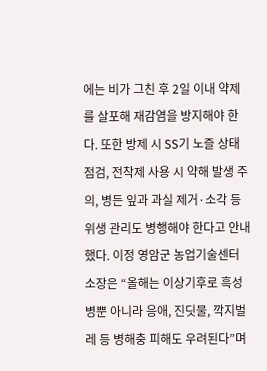에는 비가 그친 후 2일 이내 약제를 살포해 재감염을 방지해야 한다. 또한 방제 시 SS기 노즐 상태 점검, 전착제 사용 시 약해 발생 주의, 병든 잎과 과실 제거·소각 등 위생 관리도 병행해야 한다고 안내했다. 이정 영암군 농업기술센터 소장은 “올해는 이상기후로 흑성병뿐 아니라 응애, 진딧물, 깍지벌레 등 병해충 피해도 우려된다”며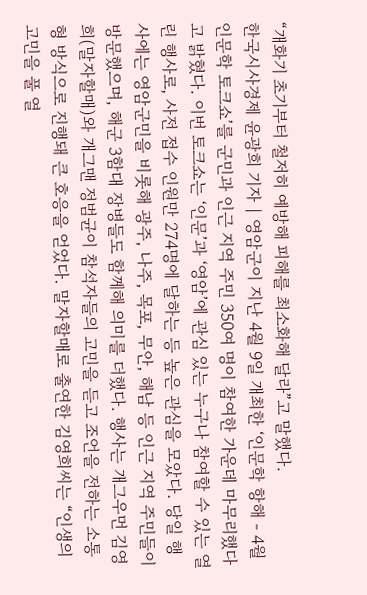“개화기 초기부터 철저히 예방해 피해를 최소화해 달라”고 말했다.
한국시사경제 윤광희 기자 | 영암군이 지난 4월 9일 개최한 ‘인문학 항해 - 4월 인문학 토크쇼’를 군민과 인근 지역 주민 350여 명이 참여한 가운데 마무리했다고 밝혔다. 이번 토크쇼는 ‘인문’과 ‘영암’에 관심 있는 누구나 참여할 수 있는 열린 행사로, 사전 접수 인원만 274명에 달하는 등 높은 관심을 모았다. 당일 행사에는 영암군민을 비롯해 광주, 나주, 목포, 무안, 해남 등 인근 지역 주민들이 방문했으며, 해군 3함대 장병들도 함께해 의미를 더했다. 행사는 개그우먼 김영희(말자할매)와 개그맨 정범균이 참석자들의 고민을 듣고 조언을 전하는 소통형 방식으로 진행돼 큰 호응을 얻었다. 말자할매로 출연한 김영희씨는 “인생의 고민을 풀 열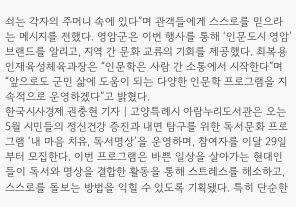쇠는 각자의 주머니 속에 있다”며 관객들에게 스스로를 믿으라는 메시지를 전했다. 영암군은 이번 행사를 통해 ‘인문도시 영암’ 브랜드를 알리고, 지역 간 문화 교류의 기회를 제공했다. 최복용 인재육성체육과장은 “인문학은 사람 간 소통에서 시작한다”며 “앞으로도 군민 삶에 도움이 되는 다양한 인문학 프로그램을 지속적으로 운영하겠다”고 밝혔다.
한국시사경제 권충현 기자 | 고양특례시 아람누리도서관은 오는 5월 시민들의 정신건강 증진과 내면 탐구를 위한 독서문화 프로그램 ‘내 마음 치유, 독서명상’을 운영하며, 참여자를 이달 29일부터 모집한다. 이번 프로그램은 바쁜 일상을 살아가는 현대인들이 독서와 명상을 결합한 활동을 통해 스트레스를 해소하고, 스스로를 돌보는 방법을 익힐 수 있도록 기획됐다. 특히 단순한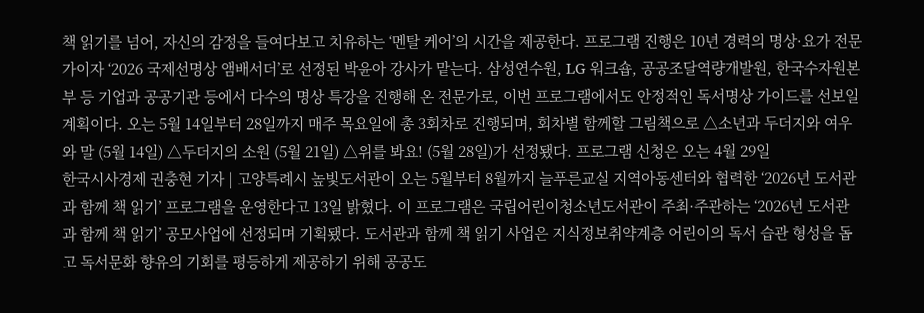책 읽기를 넘어, 자신의 감정을 들여다보고 치유하는 ‘멘탈 케어’의 시간을 제공한다. 프로그램 진행은 10년 경력의 명상·요가 전문가이자 ‘2026 국제선명상 앰배서더’로 선정된 박윤아 강사가 맡는다. 삼성연수원, LG 워크숍, 공공조달역량개발원, 한국수자원본부 등 기업과 공공기관 등에서 다수의 명상 특강을 진행해 온 전문가로, 이번 프로그램에서도 안정적인 독서명상 가이드를 선보일 계획이다. 오는 5월 14일부터 28일까지 매주 목요일에 총 3회차로 진행되며, 회차별 함께할 그림책으로 △소년과 두더지와 여우와 말 (5월 14일) △두더지의 소원 (5월 21일) △위를 봐요! (5월 28일)가 선정됐다. 프로그램 신청은 오는 4월 29일
한국시사경제 권충현 기자 | 고양특례시 높빛도서관이 오는 5월부터 8월까지 늘푸른교실 지역아동센터와 협력한 ‘2026년 도서관과 함께 책 읽기’ 프로그램을 운영한다고 13일 밝혔다. 이 프로그램은 국립어린이청소년도서관이 주최·주관하는 ‘2026년 도서관과 함께 책 읽기’ 공모사업에 선정되며 기획됐다. 도서관과 함께 책 읽기 사업은 지식정보취약계층 어린이의 독서 습관 형성을 돕고 독서문화 향유의 기회를 평등하게 제공하기 위해 공공도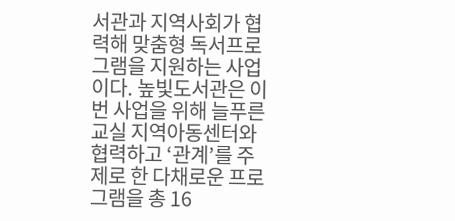서관과 지역사회가 협력해 맞춤형 독서프로그램을 지원하는 사업이다. 높빛도서관은 이번 사업을 위해 늘푸른교실 지역아동센터와 협력하고 ‘관계’를 주제로 한 다채로운 프로그램을 총 16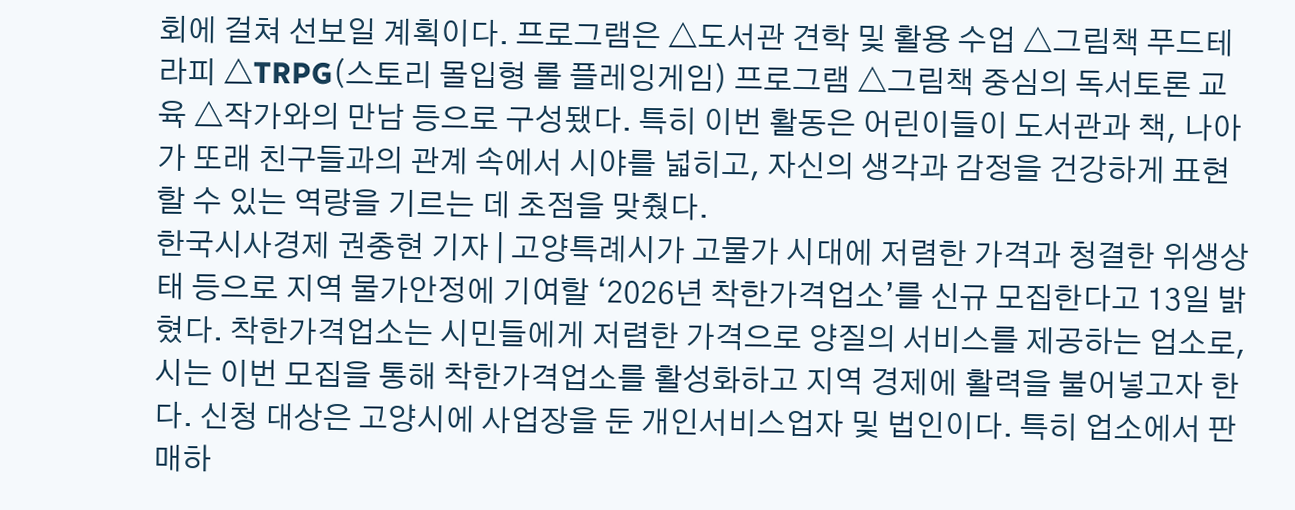회에 걸쳐 선보일 계획이다. 프로그램은 △도서관 견학 및 활용 수업 △그림책 푸드테라피 △TRPG(스토리 몰입형 롤 플레잉게임) 프로그램 △그림책 중심의 독서토론 교육 △작가와의 만남 등으로 구성됐다. 특히 이번 활동은 어린이들이 도서관과 책, 나아가 또래 친구들과의 관계 속에서 시야를 넓히고, 자신의 생각과 감정을 건강하게 표현할 수 있는 역량을 기르는 데 초점을 맞췄다.
한국시사경제 권충현 기자 | 고양특례시가 고물가 시대에 저렴한 가격과 청결한 위생상태 등으로 지역 물가안정에 기여할 ‘2026년 착한가격업소’를 신규 모집한다고 13일 밝혔다. 착한가격업소는 시민들에게 저렴한 가격으로 양질의 서비스를 제공하는 업소로, 시는 이번 모집을 통해 착한가격업소를 활성화하고 지역 경제에 활력을 불어넣고자 한다. 신청 대상은 고양시에 사업장을 둔 개인서비스업자 및 법인이다. 특히 업소에서 판매하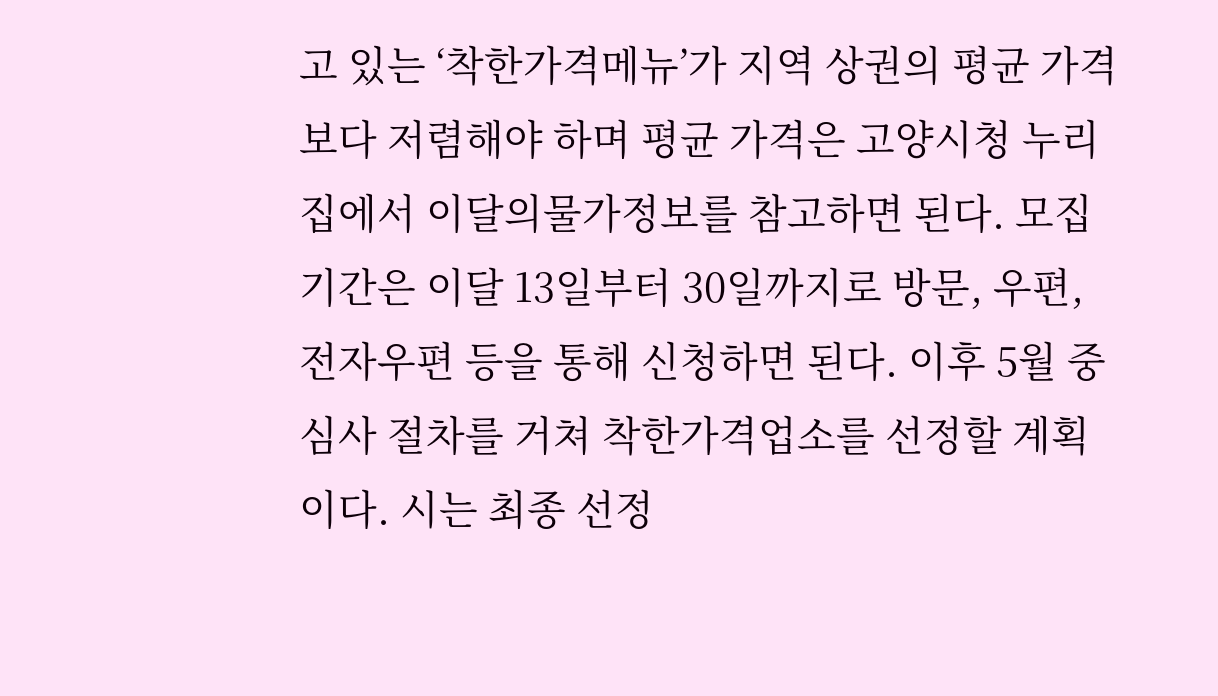고 있는 ‘착한가격메뉴’가 지역 상권의 평균 가격보다 저렴해야 하며 평균 가격은 고양시청 누리집에서 이달의물가정보를 참고하면 된다. 모집 기간은 이달 13일부터 30일까지로 방문, 우편, 전자우편 등을 통해 신청하면 된다. 이후 5월 중 심사 절차를 거쳐 착한가격업소를 선정할 계획이다. 시는 최종 선정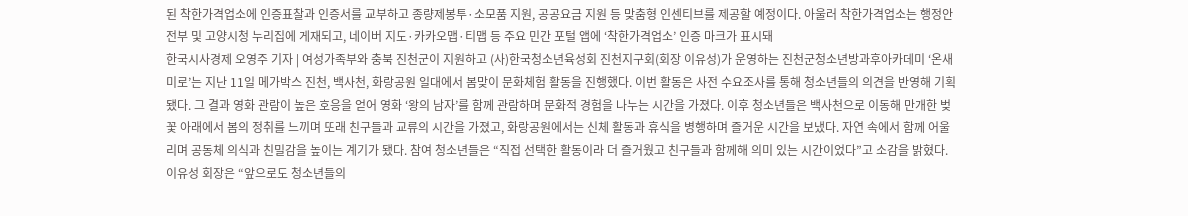된 착한가격업소에 인증표찰과 인증서를 교부하고 종량제봉투·소모품 지원, 공공요금 지원 등 맞춤형 인센티브를 제공할 예정이다. 아울러 착한가격업소는 행정안전부 및 고양시청 누리집에 게재되고, 네이버 지도·카카오맵·티맵 등 주요 민간 포털 앱에 ‘착한가격업소’ 인증 마크가 표시돼
한국시사경제 오영주 기자 | 여성가족부와 충북 진천군이 지원하고 (사)한국청소년육성회 진천지구회(회장 이유성)가 운영하는 진천군청소년방과후아카데미 ‘온새미로’는 지난 11일 메가박스 진천, 백사천, 화랑공원 일대에서 봄맞이 문화체험 활동을 진행했다. 이번 활동은 사전 수요조사를 통해 청소년들의 의견을 반영해 기획됐다. 그 결과 영화 관람이 높은 호응을 얻어 영화 ‘왕의 남자’를 함께 관람하며 문화적 경험을 나누는 시간을 가졌다. 이후 청소년들은 백사천으로 이동해 만개한 벚꽃 아래에서 봄의 정취를 느끼며 또래 친구들과 교류의 시간을 가졌고, 화랑공원에서는 신체 활동과 휴식을 병행하며 즐거운 시간을 보냈다. 자연 속에서 함께 어울리며 공동체 의식과 친밀감을 높이는 계기가 됐다. 참여 청소년들은 “직접 선택한 활동이라 더 즐거웠고 친구들과 함께해 의미 있는 시간이었다”고 소감을 밝혔다. 이유성 회장은 “앞으로도 청소년들의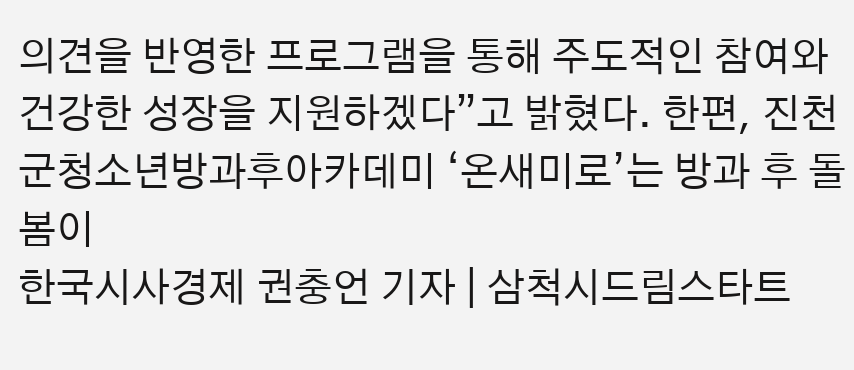의견을 반영한 프로그램을 통해 주도적인 참여와 건강한 성장을 지원하겠다”고 밝혔다. 한편, 진천군청소년방과후아카데미 ‘온새미로’는 방과 후 돌봄이
한국시사경제 권충언 기자 | 삼척시드림스타트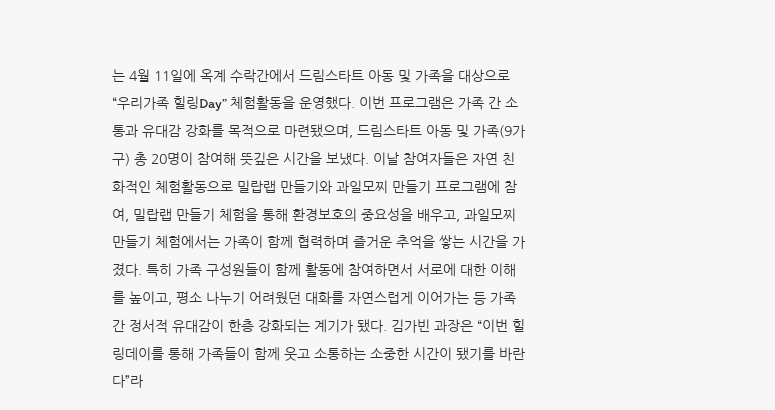는 4월 11일에 옥계 수락간에서 드림스타트 아동 및 가족을 대상으로 “우리가족 힐링Day” 체험활동을 운영했다. 이번 프로그램은 가족 간 소통과 유대감 강화를 목적으로 마련됐으며, 드림스타트 아동 및 가족(9가구) 총 20명이 참여해 뜻깊은 시간을 보냈다. 이날 참여자들은 자연 친화적인 체험활동으로 밀랍랩 만들기와 과일모찌 만들기 프로그램에 참여, 밀랍랩 만들기 체험을 통해 환경보호의 중요성을 배우고, 과일모찌 만들기 체험에서는 가족이 함께 협력하며 즐거운 추억을 쌓는 시간을 가졌다. 특히 가족 구성원들이 함께 활동에 참여하면서 서로에 대한 이해를 높이고, 평소 나누기 어려웠던 대화를 자연스럽게 이어가는 등 가족 간 정서적 유대감이 한층 강화되는 계기가 됐다. 김가빈 과장은 “이번 힐링데이를 통해 가족들이 함께 웃고 소통하는 소중한 시간이 됐기를 바란다”라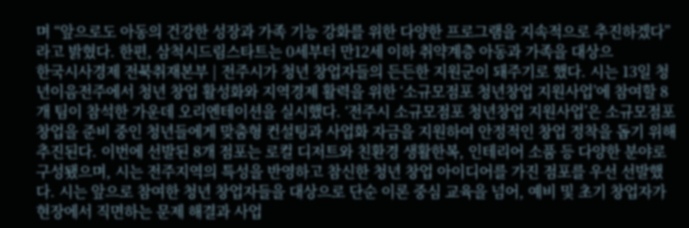며 “앞으로도 아동의 건강한 성장과 가족 기능 강화를 위한 다양한 프로그램을 지속적으로 추진하겠다”라고 밝혔다. 한편, 삼척시드림스타트는 0세부터 만12세 이하 취약계층 아동과 가족을 대상으
한국시사경제 전북취재본부 | 전주시가 청년 창업자들의 든든한 지원군이 돼주기로 했다. 시는 13일 청년이음전주에서 청년 창업 활성화와 지역경제 활력을 위한 ‘소규모점포 청년창업 지원사업’에 참여할 8개 팀이 참석한 가운데 오리엔테이션을 실시했다. ‘전주시 소규모점포 청년창업 지원사업’은 소규모점포 창업을 준비 중인 청년들에게 맞춤형 컨설팅과 사업화 자금을 지원하여 안정적인 창업 정착을 돕기 위해 추진된다. 이번에 선발된 8개 점포는 로컬 디저트와 친환경 생활한복, 인테리어 소품 등 다양한 분야로 구성됐으며, 시는 전주지역의 특성을 반영하고 참신한 청년 창업 아이디어를 가진 점포를 우선 선발했다. 시는 앞으로 참여한 청년 창업자들을 대상으로 단순 이론 중심 교육을 넘어, 예비 및 초기 창업자가 현장에서 직면하는 문제 해결과 사업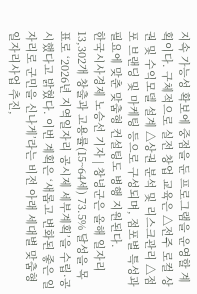지속 가능성 확보에 중점을 둔 프로그램을 운영할 계획이다. 구체적으로 실전 창업 교육은 △전주 로컬 상권 및 수익모델 설계 △상권 분석 및 리스크관리 △점포 브랜딩 및 마케팅 등으로 구성되며, 점포별 특성과 필요에 맞춘 맞춤형 컨설팅도 병행 지원된다.
한국시사경제 노승선 기자 | 창녕군은 올해 일자리 13,302개 창출과 고용률(15~64세) 73.5% 달성을 목표로 ‘2026년 지역일자리 공시제 세부계획’을 수립·공시했다고 밝혔다. 이번 계획은 ‘새롭고 변화된 좋은 일자리로 군민을 신나게’라는 비전 아래 세대별 맞춤형 일자리사업 추진,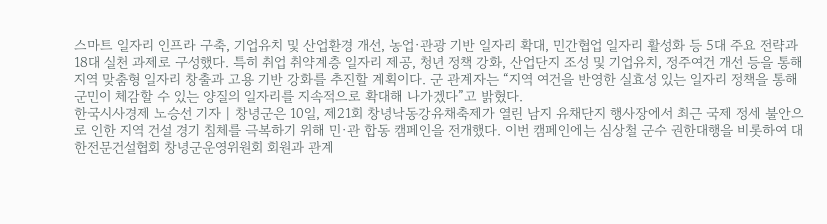스마트 일자리 인프라 구축, 기업유치 및 산업환경 개선, 농업·관광 기반 일자리 확대, 민간협업 일자리 활성화 등 5대 주요 전략과 18대 실천 과제로 구성했다. 특히 취업 취약계층 일자리 제공, 청년 정책 강화, 산업단지 조성 및 기업유치, 정주여건 개선 등을 통해 지역 맞춤형 일자리 창출과 고용 기반 강화를 추진할 계획이다. 군 관계자는 “지역 여건을 반영한 실효성 있는 일자리 정책을 통해 군민이 체감할 수 있는 양질의 일자리를 지속적으로 확대해 나가겠다”고 밝혔다.
한국시사경제 노승선 기자 | 창녕군은 10일, 제21회 창녕낙동강유채축제가 열린 남지 유채단지 행사장에서 최근 국제 정세 불안으로 인한 지역 건설 경기 침체를 극복하기 위해 민·관 합동 캠페인을 전개했다. 이번 캠페인에는 심상철 군수 권한대행을 비롯하여 대한전문건설협회 창녕군운영위원회 회원과 관계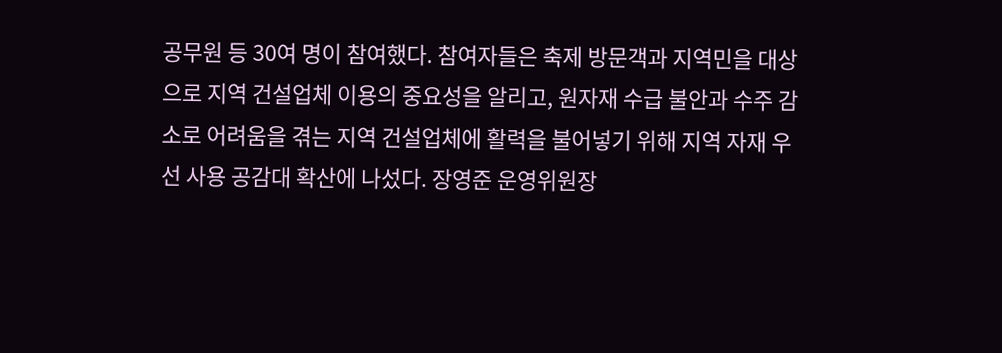공무원 등 30여 명이 참여했다. 참여자들은 축제 방문객과 지역민을 대상으로 지역 건설업체 이용의 중요성을 알리고, 원자재 수급 불안과 수주 감소로 어려움을 겪는 지역 건설업체에 활력을 불어넣기 위해 지역 자재 우선 사용 공감대 확산에 나섰다. 장영준 운영위원장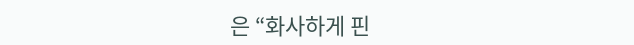은 “화사하게 핀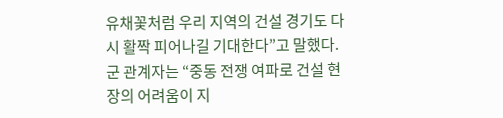유채꽃처럼 우리 지역의 건설 경기도 다시 활짝 피어나길 기대한다”고 말했다. 군 관계자는 “중동 전쟁 여파로 건설 현장의 어려움이 지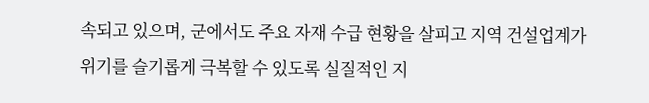속되고 있으며, 군에서도 주요 자재 수급 현황을 살피고 지역 건설업계가 위기를 슬기롭게 극복할 수 있도록 실질적인 지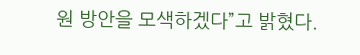원 방안을 모색하겠다”고 밝혔다.